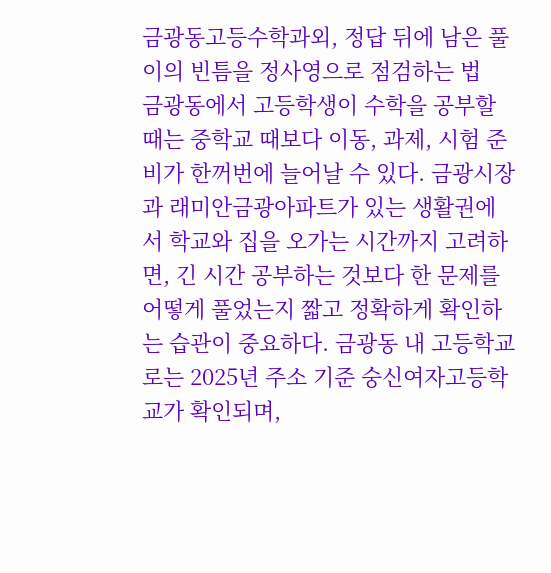금광동고등수학과외, 정답 뒤에 남은 풀이의 빈틈을 정사영으로 점검하는 법
금광동에서 고등학생이 수학을 공부할 때는 중학교 때보다 이동, 과제, 시험 준비가 한꺼번에 늘어날 수 있다. 금광시장과 래미안금광아파트가 있는 생활권에서 학교와 집을 오가는 시간까지 고려하면, 긴 시간 공부하는 것보다 한 문제를 어떻게 풀었는지 짧고 정확하게 확인하는 습관이 중요하다. 금광동 내 고등학교로는 2025년 주소 기준 숭신여자고등학교가 확인되며,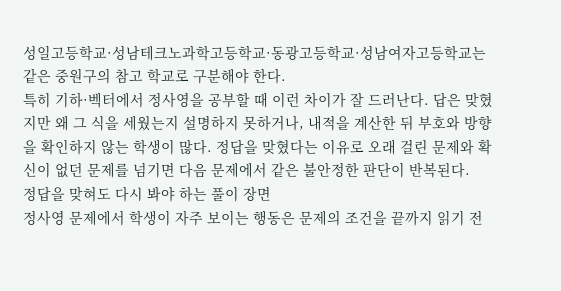성일고등학교·성남테크노과학고등학교·동광고등학교·성남여자고등학교는 같은 중원구의 참고 학교로 구분해야 한다.
특히 기하·벡터에서 정사영을 공부할 때 이런 차이가 잘 드러난다. 답은 맞혔지만 왜 그 식을 세웠는지 설명하지 못하거나, 내적을 계산한 뒤 부호와 방향을 확인하지 않는 학생이 많다. 정답을 맞혔다는 이유로 오래 걸린 문제와 확신이 없던 문제를 넘기면 다음 문제에서 같은 불안정한 판단이 반복된다.
정답을 맞혀도 다시 봐야 하는 풀이 장면
정사영 문제에서 학생이 자주 보이는 행동은 문제의 조건을 끝까지 읽기 전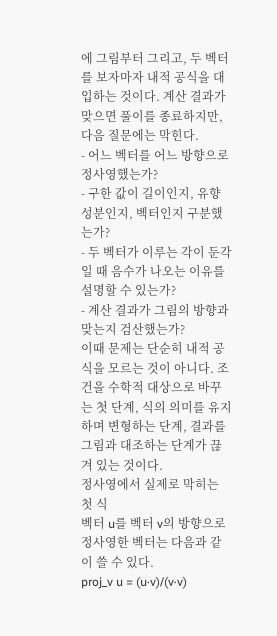에 그림부터 그리고, 두 벡터를 보자마자 내적 공식을 대입하는 것이다. 계산 결과가 맞으면 풀이를 종료하지만, 다음 질문에는 막힌다.
- 어느 벡터를 어느 방향으로 정사영했는가?
- 구한 값이 길이인지, 유향 성분인지, 벡터인지 구분했는가?
- 두 벡터가 이루는 각이 둔각일 때 음수가 나오는 이유를 설명할 수 있는가?
- 계산 결과가 그림의 방향과 맞는지 검산했는가?
이때 문제는 단순히 내적 공식을 모르는 것이 아니다. 조건을 수학적 대상으로 바꾸는 첫 단계, 식의 의미를 유지하며 변형하는 단계, 결과를 그림과 대조하는 단계가 끊겨 있는 것이다.
정사영에서 실제로 막히는 첫 식
벡터 u를 벡터 v의 방향으로 정사영한 벡터는 다음과 같이 쓸 수 있다.
proj_v u = (u·v)/(v·v)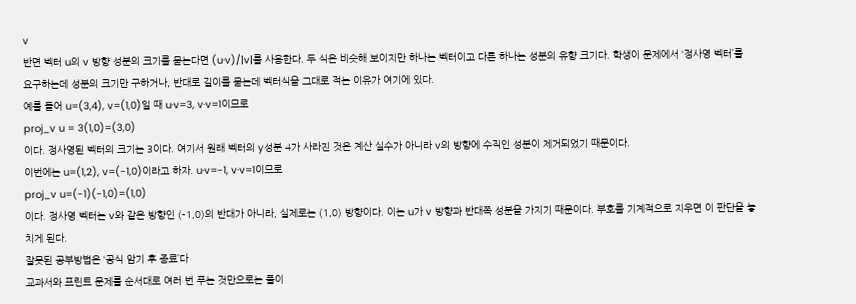v
반면 벡터 u의 v 방향 성분의 크기를 묻는다면 (u·v)/|v|를 사용한다. 두 식은 비슷해 보이지만 하나는 벡터이고 다른 하나는 성분의 유향 크기다. 학생이 문제에서 ‘정사영 벡터’를 요구하는데 성분의 크기만 구하거나, 반대로 길이를 묻는데 벡터식을 그대로 적는 이유가 여기에 있다.
예를 들어 u=(3,4), v=(1,0)일 때 u·v=3, v·v=1이므로
proj_v u = 3(1,0)=(3,0)
이다. 정사영된 벡터의 크기는 3이다. 여기서 원래 벡터의 y성분 4가 사라진 것은 계산 실수가 아니라 v의 방향에 수직인 성분이 제거되었기 때문이다.
이번에는 u=(1,2), v=(-1,0)이라고 하자. u·v=-1, v·v=1이므로
proj_v u=(-1)(-1,0)=(1,0)
이다. 정사영 벡터는 v와 같은 방향인 (-1,0)의 반대가 아니라, 실제로는 (1,0) 방향이다. 이는 u가 v 방향과 반대쪽 성분을 가지기 때문이다. 부호를 기계적으로 지우면 이 판단을 놓치게 된다.
잘못된 공부방법은 ‘공식 암기 후 종료’다
교과서와 프린트 문제를 순서대로 여러 번 푸는 것만으로는 풀이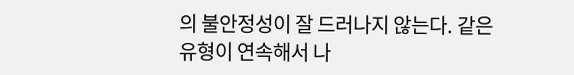의 불안정성이 잘 드러나지 않는다. 같은 유형이 연속해서 나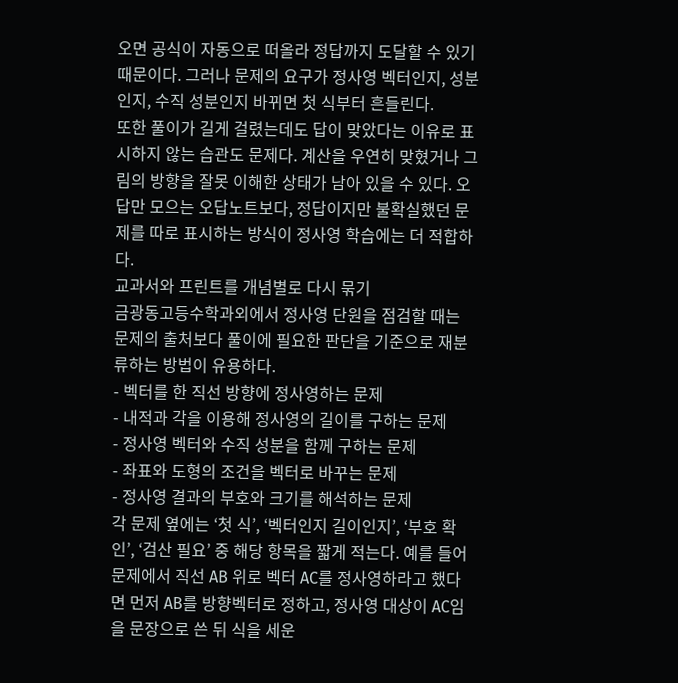오면 공식이 자동으로 떠올라 정답까지 도달할 수 있기 때문이다. 그러나 문제의 요구가 정사영 벡터인지, 성분인지, 수직 성분인지 바뀌면 첫 식부터 흔들린다.
또한 풀이가 길게 걸렸는데도 답이 맞았다는 이유로 표시하지 않는 습관도 문제다. 계산을 우연히 맞혔거나 그림의 방향을 잘못 이해한 상태가 남아 있을 수 있다. 오답만 모으는 오답노트보다, 정답이지만 불확실했던 문제를 따로 표시하는 방식이 정사영 학습에는 더 적합하다.
교과서와 프린트를 개념별로 다시 묶기
금광동고등수학과외에서 정사영 단원을 점검할 때는 문제의 출처보다 풀이에 필요한 판단을 기준으로 재분류하는 방법이 유용하다.
- 벡터를 한 직선 방향에 정사영하는 문제
- 내적과 각을 이용해 정사영의 길이를 구하는 문제
- 정사영 벡터와 수직 성분을 함께 구하는 문제
- 좌표와 도형의 조건을 벡터로 바꾸는 문제
- 정사영 결과의 부호와 크기를 해석하는 문제
각 문제 옆에는 ‘첫 식’, ‘벡터인지 길이인지’, ‘부호 확인’, ‘검산 필요’ 중 해당 항목을 짧게 적는다. 예를 들어 문제에서 직선 AB 위로 벡터 AC를 정사영하라고 했다면 먼저 AB를 방향벡터로 정하고, 정사영 대상이 AC임을 문장으로 쓴 뒤 식을 세운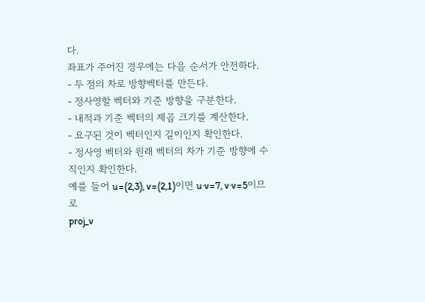다.
좌표가 주어진 경우에는 다음 순서가 안전하다.
- 두 점의 차로 방향벡터를 만든다.
- 정사영할 벡터와 기준 방향을 구분한다.
- 내적과 기준 벡터의 제곱 크기를 계산한다.
- 요구된 것이 벡터인지 길이인지 확인한다.
- 정사영 벡터와 원래 벡터의 차가 기준 방향에 수직인지 확인한다.
예를 들어 u=(2,3), v=(2,1)이면 u·v=7, v·v=5이므로
proj_v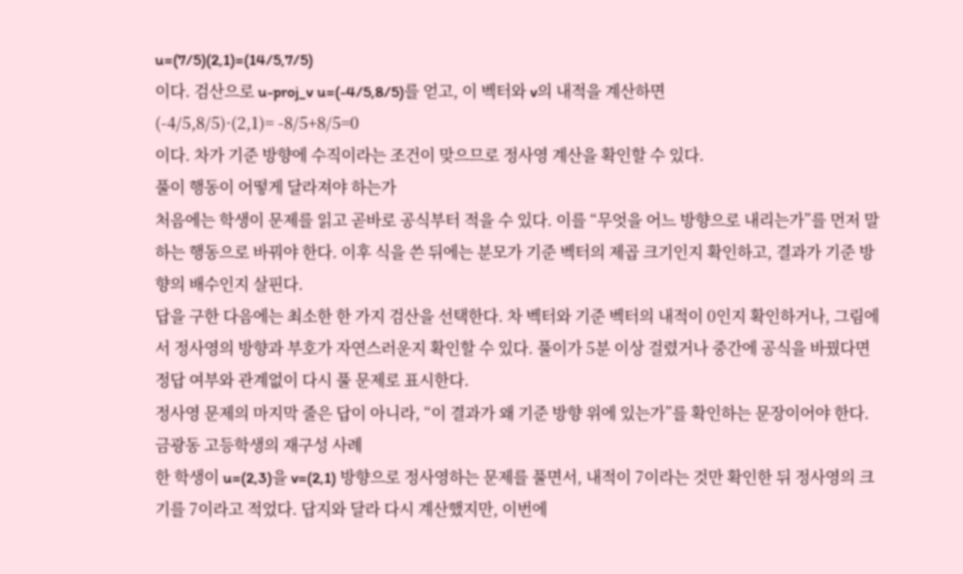u=(7/5)(2,1)=(14/5,7/5)
이다. 검산으로 u-proj_v u=(-4/5,8/5)를 얻고, 이 벡터와 v의 내적을 계산하면
(-4/5,8/5)·(2,1)= -8/5+8/5=0
이다. 차가 기준 방향에 수직이라는 조건이 맞으므로 정사영 계산을 확인할 수 있다.
풀이 행동이 어떻게 달라져야 하는가
처음에는 학생이 문제를 읽고 곧바로 공식부터 적을 수 있다. 이를 “무엇을 어느 방향으로 내리는가”를 먼저 말하는 행동으로 바꿔야 한다. 이후 식을 쓴 뒤에는 분모가 기준 벡터의 제곱 크기인지 확인하고, 결과가 기준 방향의 배수인지 살핀다.
답을 구한 다음에는 최소한 한 가지 검산을 선택한다. 차 벡터와 기준 벡터의 내적이 0인지 확인하거나, 그림에서 정사영의 방향과 부호가 자연스러운지 확인할 수 있다. 풀이가 5분 이상 걸렸거나 중간에 공식을 바꿨다면 정답 여부와 관계없이 다시 풀 문제로 표시한다.
정사영 문제의 마지막 줄은 답이 아니라, “이 결과가 왜 기준 방향 위에 있는가”를 확인하는 문장이어야 한다.
금광동 고등학생의 재구성 사례
한 학생이 u=(2,3)을 v=(2,1) 방향으로 정사영하는 문제를 풀면서, 내적이 7이라는 것만 확인한 뒤 정사영의 크기를 7이라고 적었다. 답지와 달라 다시 계산했지만, 이번에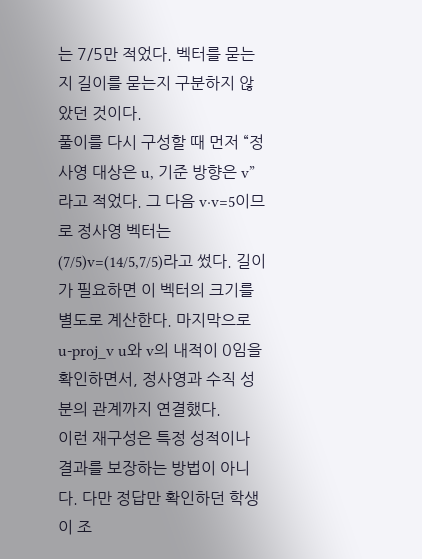는 7/5만 적었다. 벡터를 묻는지 길이를 묻는지 구분하지 않았던 것이다.
풀이를 다시 구성할 때 먼저 “정사영 대상은 u, 기준 방향은 v”라고 적었다. 그 다음 v·v=5이므로 정사영 벡터는 (7/5)v=(14/5,7/5)라고 썼다. 길이가 필요하면 이 벡터의 크기를 별도로 계산한다. 마지막으로 u-proj_v u와 v의 내적이 0임을 확인하면서, 정사영과 수직 성분의 관계까지 연결했다.
이런 재구성은 특정 성적이나 결과를 보장하는 방법이 아니다. 다만 정답만 확인하던 학생이 조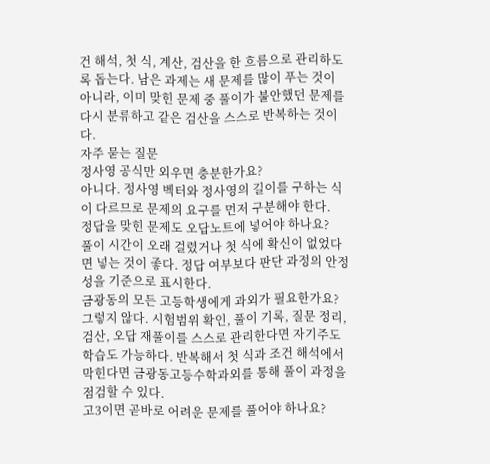건 해석, 첫 식, 계산, 검산을 한 흐름으로 관리하도록 돕는다. 남은 과제는 새 문제를 많이 푸는 것이 아니라, 이미 맞힌 문제 중 풀이가 불안했던 문제를 다시 분류하고 같은 검산을 스스로 반복하는 것이다.
자주 묻는 질문
정사영 공식만 외우면 충분한가요?
아니다. 정사영 벡터와 정사영의 길이를 구하는 식이 다르므로 문제의 요구를 먼저 구분해야 한다.
정답을 맞힌 문제도 오답노트에 넣어야 하나요?
풀이 시간이 오래 걸렸거나 첫 식에 확신이 없었다면 넣는 것이 좋다. 정답 여부보다 판단 과정의 안정성을 기준으로 표시한다.
금광동의 모든 고등학생에게 과외가 필요한가요?
그렇지 않다. 시험범위 확인, 풀이 기록, 질문 정리, 검산, 오답 재풀이를 스스로 관리한다면 자기주도학습도 가능하다. 반복해서 첫 식과 조건 해석에서 막힌다면 금광동고등수학과외를 통해 풀이 과정을 점검할 수 있다.
고3이면 곧바로 어려운 문제를 풀어야 하나요?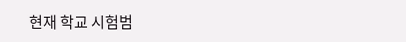현재 학교 시험범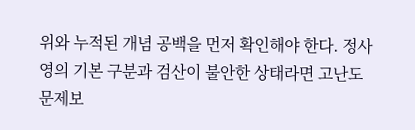위와 누적된 개념 공백을 먼저 확인해야 한다. 정사영의 기본 구분과 검산이 불안한 상태라면 고난도 문제보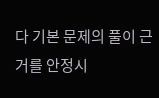다 기본 문제의 풀이 근거를 안정시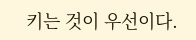키는 것이 우선이다.